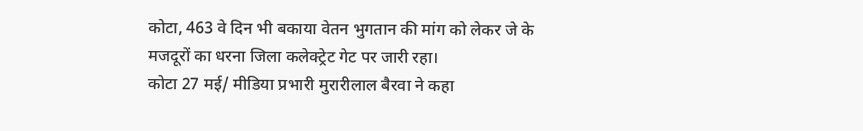कोटा, 463 वे दिन भी बकाया वेतन भुगतान की मांग को लेकर जे के मजदूरों का धरना जिला कलेक्ट्रेट गेट पर जारी रहा।
कोटा 27 मई/ मीडिया प्रभारी मुरारीलाल बैरवा ने कहा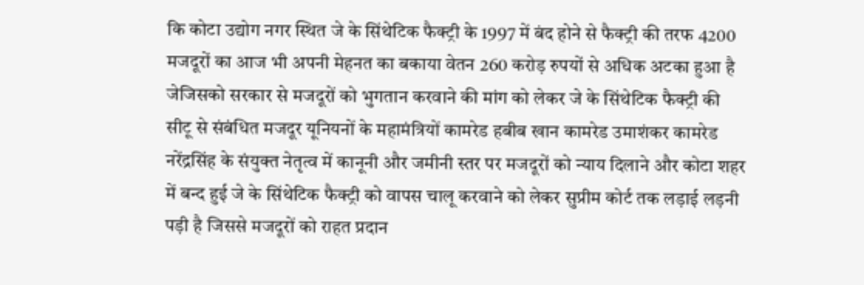कि कोटा उद्योग नगर स्थित जे के सिंथेटिक फैक्ट्री के 1997 में बंद होने से फैक्ट्री की तरफ 4200 मजदूरों का आज भी अपनी मेहनत का बकाया वेतन 260 करोड़ रुपयों से अधिक अटका हुआ है जेजिसको सरकार से मजदूरों को भुगतान करवाने की मांग को लेकर जे के सिंथेटिक फैक्ट्री की सीटू से संबंधित मजदूर यूनियनों के महामंत्रियों कामरेड हबीब खान कामरेड उमाशंकर कामरेड नरेंद्रसिंह के संयुक्त नेतृत्व में कानूनी और जमीनी स्तर पर मजदूरों को न्याय दिलाने और कोटा शहर में बन्द हुई जे के सिंथेटिक फैक्ट्री को वापस चालू करवाने को लेकर सुप्रीम कोर्ट तक लड़ाई लड़नी पड़ी है जिससे मजदूरों को राहत प्रदान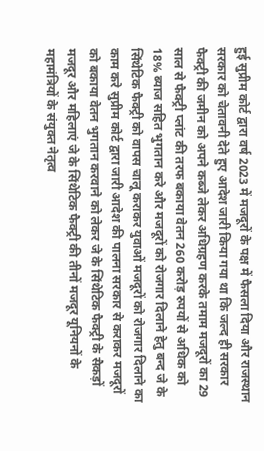हुई सुप्रीम कोर्ट द्वारा वर्ष 2023 में मजदूरों के पक्ष में फैसला दिया और राजस्थान सरकार को चेतावनी देते हुए आदेश जारी किया गया था कि जल्द ही सरकार फैक्ट्री की जमीन को अपने कब्जे लेकर अधिग्रहण करके तमाम मजदूरों का 29 साल से फैक्ट्री प्लांट की तरफ बकाया वेतन 260 करोड़ रुपयों से अधिक को 18% ब्याज सहित भुगतान करे और मजदूरों को रोजगार दिलाने हेतु बन्द जे के सिंथेटिक फैक्ट्री को वापस चालू कराकर युवाओं मजदूरों को रोजगार दिलाने का काम करे सुप्रीम कोर्ट द्वारा जारी आदेश की पालना सरकार से कराकर मजदूरों को बकाया वेतन भुगतान करवाने को लेकर जे के सिंथेटिक फैक्ट्री के सैकड़ों मजदूर और महिलाएं जे के सिंथेटिक फैक्ट्री की तीनों मजदूर यूनियनों के महामंत्रियों के संयुक्त नेतृत्व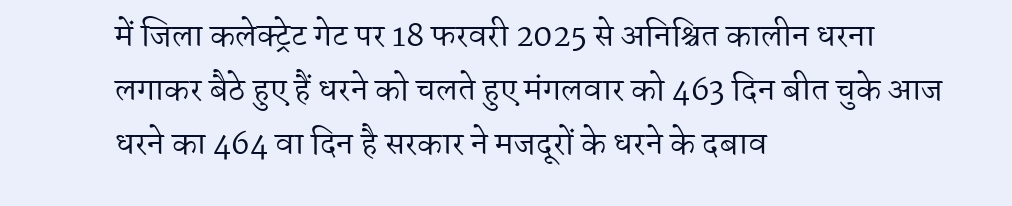में जिला कलेक्ट्रेट गेट पर 18 फरवरी 2025 से अनिश्चित कालीन धरना लगाकर बैठे हुए हैं धरने को चलते हुए मंगलवार को 463 दिन बीत चुके आज धरने का 464 वा दिन है सरकार ने मजदूरों के धरने के दबाव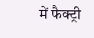में फैक्ट्री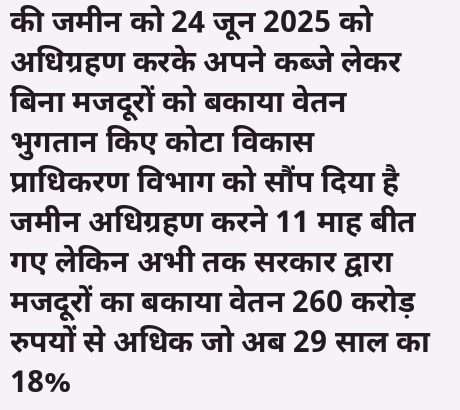की जमीन को 24 जून 2025 को अधिग्रहण करके अपने कब्जे लेकर बिना मजदूरों को बकाया वेतन भुगतान किए कोटा विकास प्राधिकरण विभाग को सौंप दिया है जमीन अधिग्रहण करने 11 माह बीत गए लेकिन अभी तक सरकार द्वारा मजदूरों का बकाया वेतन 260 करोड़ रुपयों से अधिक जो अब 29 साल का 18%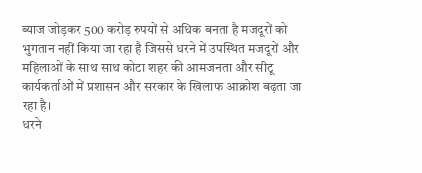ब्याज जोड़कर 500 करोड़ रुपयों से अधिक बनता है मजदूरों को भुगतान नहीं किया जा रहा है जिससे धरने में उपस्थित मजदूरों और महिलाओं के साथ साथ कोटा शहर की आमजनता और सीटू कार्यकर्ताओं में प्रशासन और सरकार के खिलाफ आक्रोश बढ़ता जा रहा है।
धरने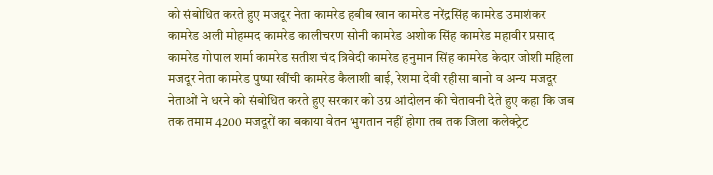को संबोधित करते हुए मजदूर नेता कामरेड हबीब खान कामरेड नरेंद्रसिंह कामरेड उमाशंकर कामरेड अली मोहम्मद कामरेड कालीचरण सोनी कामरेड अशोक सिंह कामरेड महावीर प्रसाद कामरेड गोपाल शर्मा कामरेड सतीश चंद त्रिवेदी कामरेड हनुमान सिंह कामरेड केदार जोशी महिला मजदूर नेता कामरेड पुष्पा खींची कामरेड कैलाशी बाई, रेशमा देवी रहीसा बानो व अन्य मजदूर नेताओं ने धरने को संबोधित करते हुए सरकार को उग्र आंदोलन की चेतावनी देते हुए कहा कि जब तक तमाम 4200 मजदूरों का बकाया वेतन भुगतान नहीं होगा तब तक जिला कलेक्ट्रेट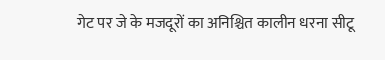गेट पर जे के मजदूरों का अनिश्चित कालीन धरना सीटू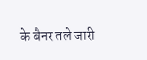के बैनर तले जारी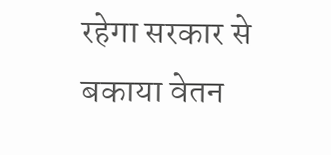रहेगा सरकार से बकाया वेतन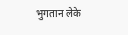भुगतान लेके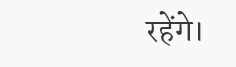रहेंगे।